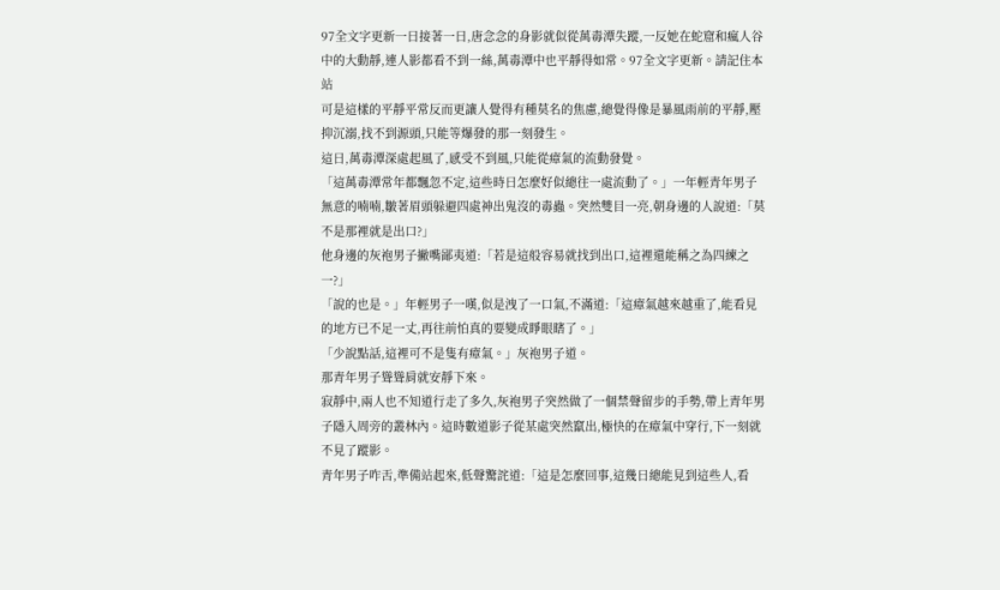97全文字更新一日接著一日,唐念念的身影就似從萬毒潭失蹤,一反她在蛇窟和瘋人谷中的大動靜,連人影都看不到一絲,萬毒潭中也平靜得如常。97全文字更新。請記住本站
可是這樣的平靜平常反而更讓人覺得有種莫名的焦慮,總覺得像是暴風雨前的平靜,壓抑沉溺,找不到源頭,只能等爆發的那一刻發生。
這日,萬毒潭深處起風了,感受不到風,只能從瘴氣的流動發覺。
「這萬毒潭常年都飄忽不定,這些時日怎麼好似總往一處流動了。」一年輕青年男子無意的喃喃,皺著眉頭躲避四處神出鬼沒的毒蟲。突然雙目一亮,朝身邊的人說道:「莫不是那裡就是出口?」
他身邊的灰袍男子撇嘴鄙夷道:「若是這般容易就找到出口,這裡還能稱之為四練之一?」
「說的也是。」年輕男子一嘆,似是洩了一口氣,不滿道:「這瘴氣越來越重了,能看見的地方已不足一丈,再往前怕真的要變成睜眼瞎了。」
「少說點話,這裡可不是隻有瘴氣。」灰袍男子道。
那青年男子聳聳肩就安靜下來。
寂靜中,兩人也不知道行走了多久,灰袍男子突然做了一個禁聲留步的手勢,帶上青年男子隱入周旁的叢林內。這時數道影子從某處突然竄出,極快的在瘴氣中穿行,下一刻就不見了蹤影。
青年男子咋舌,準備站起來,低聲驚詫道:「這是怎麼回事,這幾日總能見到這些人,看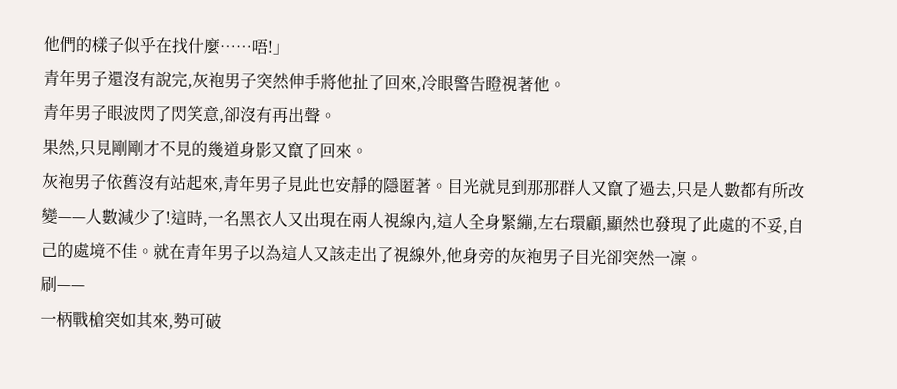他們的樣子似乎在找什麼……唔!」
青年男子還沒有說完,灰袍男子突然伸手將他扯了回來,冷眼警告瞪視著他。
青年男子眼波閃了閃笑意,卻沒有再出聲。
果然,只見剛剛才不見的幾道身影又竄了回來。
灰袍男子依舊沒有站起來,青年男子見此也安靜的隱匿著。目光就見到那那群人又竄了過去,只是人數都有所改變——人數減少了!這時,一名黑衣人又出現在兩人視線內,這人全身緊繃,左右環顧,顯然也發現了此處的不妥,自己的處境不佳。就在青年男子以為這人又該走出了視線外,他身旁的灰袍男子目光卻突然一凜。
刷——
一柄戰槍突如其來,勢可破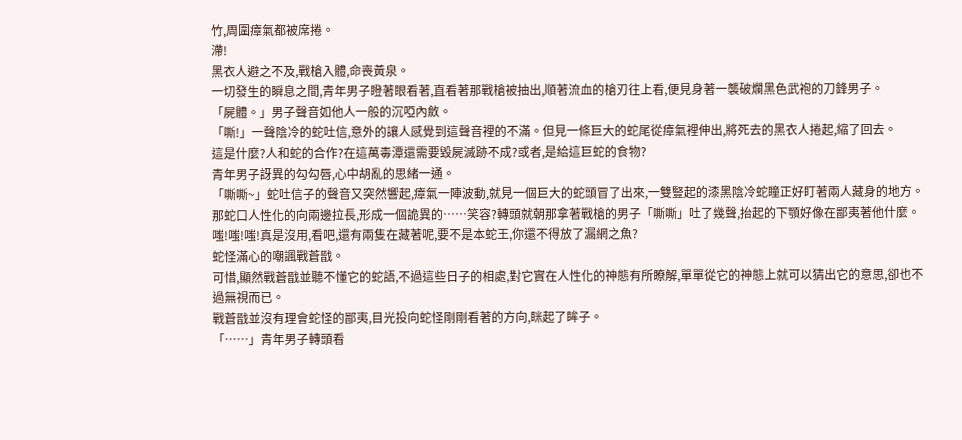竹,周圍瘴氣都被席捲。
滯!
黑衣人避之不及,戰槍入體,命喪黃泉。
一切發生的瞬息之間,青年男子瞪著眼看著,直看著那戰槍被抽出,順著流血的槍刃往上看,便見身著一襲破爛黑色武袍的刀鋒男子。
「屍體。」男子聲音如他人一般的沉啞內斂。
「嘶!」一聲陰冷的蛇吐信,意外的讓人感覺到這聲音裡的不滿。但見一條巨大的蛇尾從瘴氣裡伸出,將死去的黑衣人捲起,縮了回去。
這是什麼?人和蛇的合作?在這萬毒潭還需要毀屍滅跡不成?或者,是給這巨蛇的食物?
青年男子訝異的勾勾唇,心中胡亂的思緒一通。
「嘶嘶~」蛇吐信子的聲音又突然響起,瘴氣一陣波動,就見一個巨大的蛇頭冒了出來,一雙豎起的漆黑陰冷蛇瞳正好盯著兩人藏身的地方。那蛇口人性化的向兩邊拉長,形成一個詭異的……笑容?轉頭就朝那拿著戰槍的男子「嘶嘶」吐了幾聲,抬起的下顎好像在鄙夷著他什麼。
嗤!嗤!嗤!真是沒用,看吧,還有兩隻在藏著呢,要不是本蛇王,你還不得放了漏網之魚?
蛇怪滿心的嘲諷戰蒼戩。
可惜,顯然戰蒼戩並聽不懂它的蛇語,不過這些日子的相處,對它實在人性化的神態有所瞭解,單單從它的神態上就可以猜出它的意思,卻也不過無視而已。
戰蒼戩並沒有理會蛇怪的鄙夷,目光投向蛇怪剛剛看著的方向,眯起了眸子。
「……」青年男子轉頭看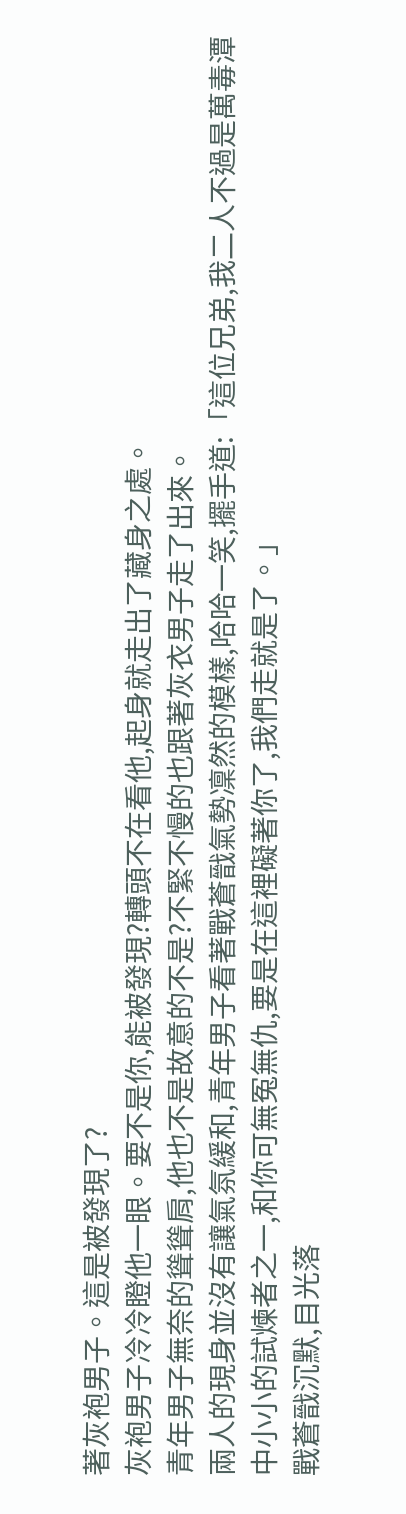著灰袍男子。這是被發現了?
灰袍男子冷冷瞪他一眼。要不是你,能被發現?轉頭不在看他,起身就走出了藏身之處。
青年男子無奈的聳聳肩,他也不是故意的不是?不緊不慢的也跟著灰衣男子走了出來。
兩人的現身並沒有讓氣氛緩和,青年男子看著戰蒼戩氣勢凜然的模樣,哈哈一笑,擺手道:「這位兄弟,我二人不過是萬毒潭中小小的試煉者之一,和你可無冤無仇,要是在這裡礙著你了,我們走就是了。」
戰蒼戩沉默,目光落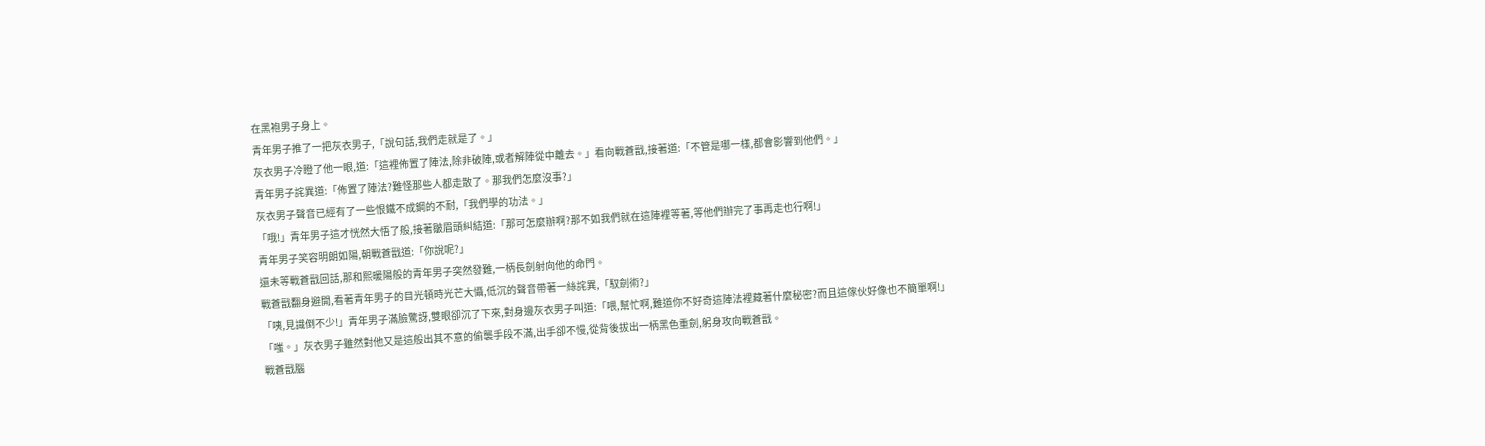在黑袍男子身上。
青年男子推了一把灰衣男子,「說句話,我們走就是了。」
灰衣男子冷瞪了他一眼,道:「這裡佈置了陣法,除非破陣,或者解陣從中離去。」看向戰蒼戩,接著道:「不管是哪一樣,都會影響到他們。」
青年男子詫異道:「佈置了陣法?難怪那些人都走散了。那我們怎麼沒事?」
灰衣男子聲音已經有了一些恨鐵不成鋼的不耐,「我們學的功法。」
「哦!」青年男子這才恍然大悟了般,接著皺眉頭糾結道:「那可怎麼辦啊?那不如我們就在這陣裡等著,等他們辦完了事再走也行啊!」
青年男子笑容明朗如陽,朝戰蒼戩道:「你說呢?」
還未等戰蒼戩回話,那和熙暖陽般的青年男子突然發難,一柄長劍射向他的命門。
戰蒼戩翻身避開,看著青年男子的目光頓時光芒大懾,低沉的聲音帶著一絲詫異,「馭劍術?」
「咦,見識倒不少!」青年男子滿臉驚訝,雙眼卻沉了下來,對身邊灰衣男子叫道:「喂,幫忙啊,難道你不好奇這陣法裡藏著什麼秘密?而且這傢伙好像也不簡單啊!」
「嗤。」灰衣男子雖然對他又是這般出其不意的偷襲手段不滿,出手卻不慢,從背後拔出一柄黑色重劍,躬身攻向戰蒼戩。
戰蒼戩腦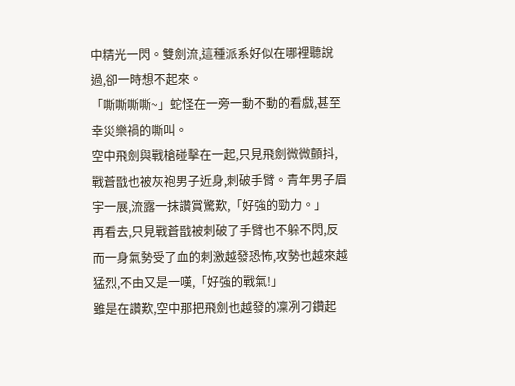中精光一閃。雙劍流,這種派系好似在哪裡聽說過,卻一時想不起來。
「嘶嘶嘶嘶~」蛇怪在一旁一動不動的看戲,甚至幸災樂禍的嘶叫。
空中飛劍與戰槍碰擊在一起,只見飛劍微微顫抖,戰蒼戩也被灰袍男子近身,刺破手臂。青年男子眉宇一展,流露一抹讚賞驚歎,「好強的勁力。」
再看去,只見戰蒼戩被刺破了手臂也不躲不閃,反而一身氣勢受了血的刺激越發恐怖,攻勢也越來越猛烈,不由又是一嘆,「好強的戰氣!」
雖是在讚歎,空中那把飛劍也越發的凜冽刁鑽起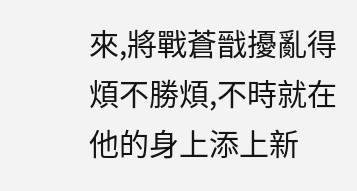來,將戰蒼戩擾亂得煩不勝煩,不時就在他的身上添上新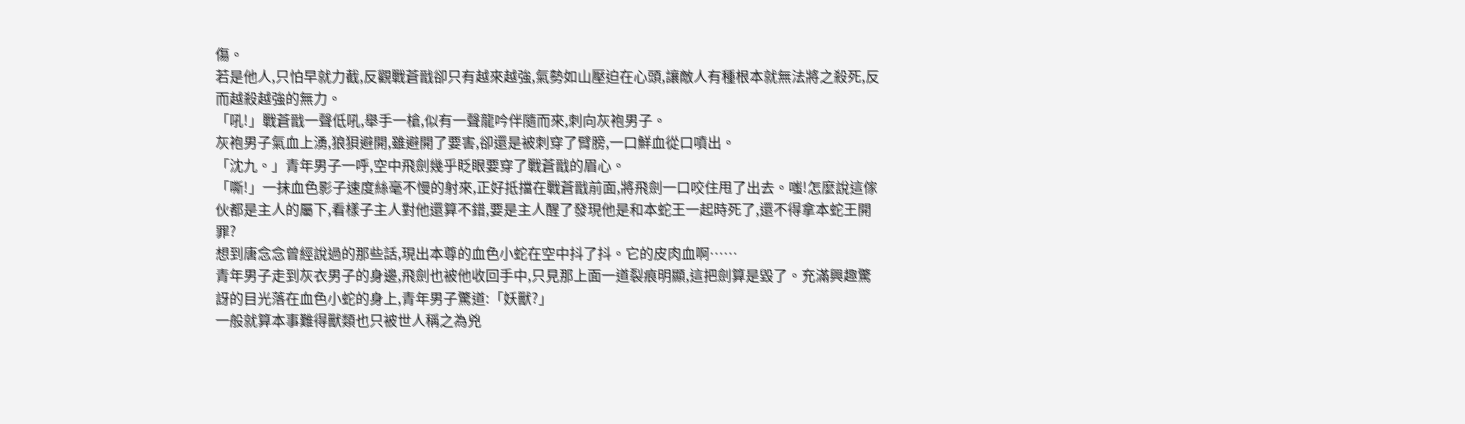傷。
若是他人,只怕早就力截,反觀戰蒼戩卻只有越來越強,氣勢如山壓迫在心頭,讓敵人有種根本就無法將之殺死,反而越殺越強的無力。
「吼!」戰蒼戩一聲低吼,舉手一槍,似有一聲龍吟伴隨而來,刺向灰袍男子。
灰袍男子氣血上湧,狼狽避開,雖避開了要害,卻還是被刺穿了臂膀,一口鮮血從口噴出。
「沈九。」青年男子一呼,空中飛劍幾乎眨眼要穿了戰蒼戩的眉心。
「嘶!」一抹血色影子速度絲毫不慢的射來,正好抵擋在戰蒼戩前面,將飛劍一口咬住甩了出去。嗤!怎麼說這傢伙都是主人的屬下,看樣子主人對他還算不錯,要是主人醒了發現他是和本蛇王一起時死了,還不得拿本蛇王開罪?
想到唐念念曾經說過的那些話,現出本尊的血色小蛇在空中抖了抖。它的皮肉血啊……
青年男子走到灰衣男子的身邊,飛劍也被他收回手中,只見那上面一道裂痕明顯,這把劍算是毀了。充滿興趣驚訝的目光落在血色小蛇的身上,青年男子驚道:「妖獸?」
一般就算本事難得獸類也只被世人稱之為兇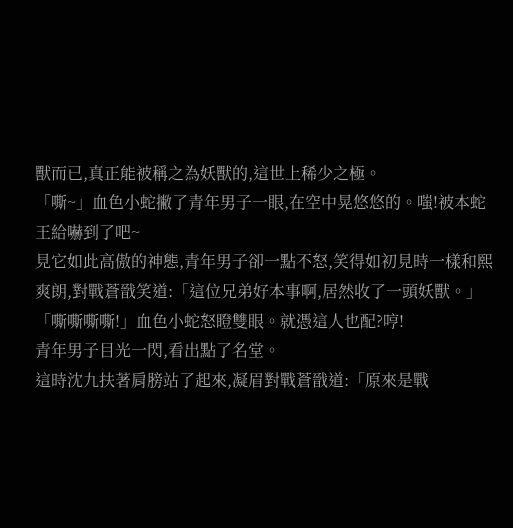獸而已,真正能被稱之為妖獸的,這世上稀少之極。
「嘶~」血色小蛇撇了青年男子一眼,在空中晃悠悠的。嗤!被本蛇王給嚇到了吧~
見它如此高傲的神態,青年男子卻一點不怒,笑得如初見時一樣和熙爽朗,對戰蒼戩笑道:「這位兄弟好本事啊,居然收了一頭妖獸。」
「嘶嘶嘶嘶!」血色小蛇怒瞪雙眼。就憑這人也配?哼!
青年男子目光一閃,看出點了名堂。
這時沈九扶著肩膀站了起來,凝眉對戰蒼戩道:「原來是戰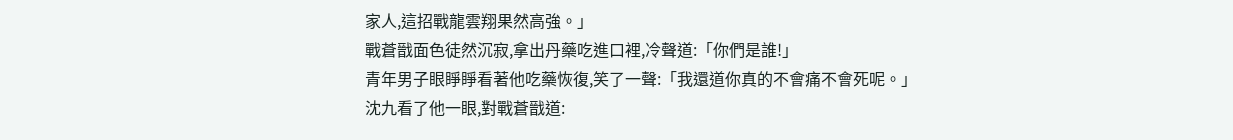家人,這招戰龍雲翔果然高強。」
戰蒼戩面色徒然沉寂,拿出丹藥吃進口裡,冷聲道:「你們是誰!」
青年男子眼睜睜看著他吃藥恢復,笑了一聲:「我還道你真的不會痛不會死呢。」
沈九看了他一眼,對戰蒼戩道: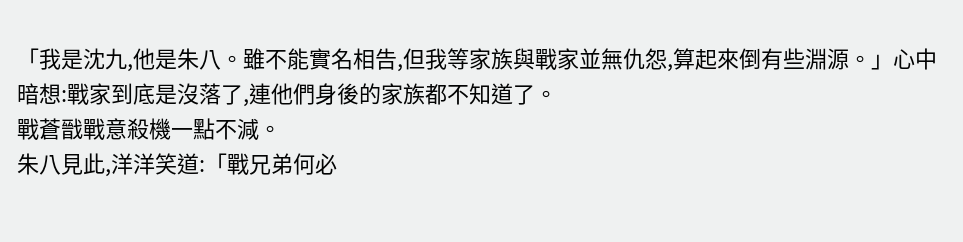「我是沈九,他是朱八。雖不能實名相告,但我等家族與戰家並無仇怨,算起來倒有些淵源。」心中暗想:戰家到底是沒落了,連他們身後的家族都不知道了。
戰蒼戩戰意殺機一點不減。
朱八見此,洋洋笑道:「戰兄弟何必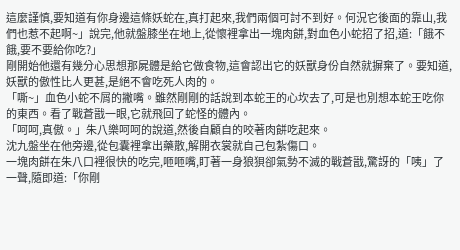這麼謹慎,要知道有你身邊這條妖蛇在,真打起來,我們兩個可討不到好。何況它後面的靠山,我們也惹不起啊~」說完,他就盤膝坐在地上,從懷裡拿出一塊肉餅,對血色小蛇招了招,道:「餓不餓,要不要給你吃?」
剛開始他還有幾分心思想那屍體是給它做食物,這會認出它的妖獸身份自然就摒棄了。要知道,妖獸的傲性比人更甚,是絕不會吃死人肉的。
「嘶~」血色小蛇不屑的撇嘴。雖然剛剛的話說到本蛇王的心坎去了,可是也別想本蛇王吃你的東西。看了戰蒼戩一眼,它就飛回了蛇怪的體內。
「呵呵,真傲。」朱八樂呵呵的說道,然後自顧自的咬著肉餅吃起來。
沈九盤坐在他旁邊,從包囊裡拿出藥散,解開衣裳就自己包紮傷口。
一塊肉餅在朱八口裡很快的吃完,咂咂嘴,盯著一身狼狽卻氣勢不滅的戰蒼戩,驚訝的「咦」了一聲,隨即道:「你剛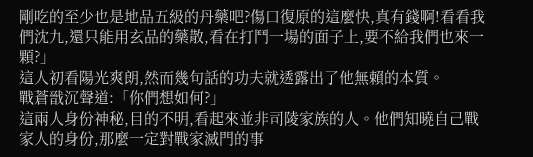剛吃的至少也是地品五級的丹藥吧?傷口復原的這麼快,真有錢啊!看看我們沈九,還只能用玄品的藥散,看在打鬥一場的面子上,要不給我們也來一顆?」
這人初看陽光爽朗,然而幾句話的功夫就透露出了他無賴的本質。
戰蒼戩沉聲道:「你們想如何?」
這兩人身份神秘,目的不明,看起來並非司陵家族的人。他們知曉自己戰家人的身份,那麼一定對戰家滅門的事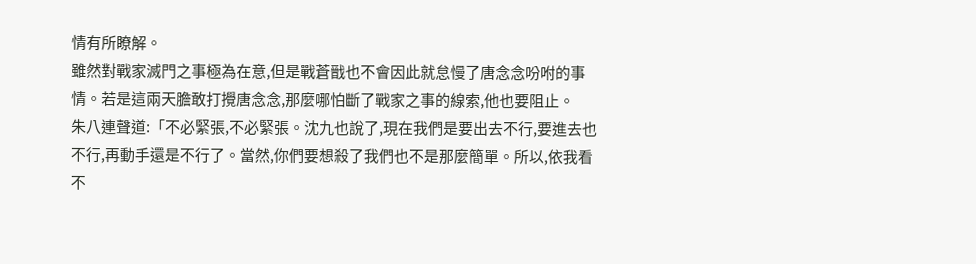情有所瞭解。
雖然對戰家滅門之事極為在意,但是戰蒼戩也不會因此就怠慢了唐念念吩咐的事情。若是這兩天膽敢打攪唐念念,那麼哪怕斷了戰家之事的線索,他也要阻止。
朱八連聲道:「不必緊張,不必緊張。沈九也說了,現在我們是要出去不行,要進去也不行,再動手還是不行了。當然,你們要想殺了我們也不是那麼簡單。所以,依我看不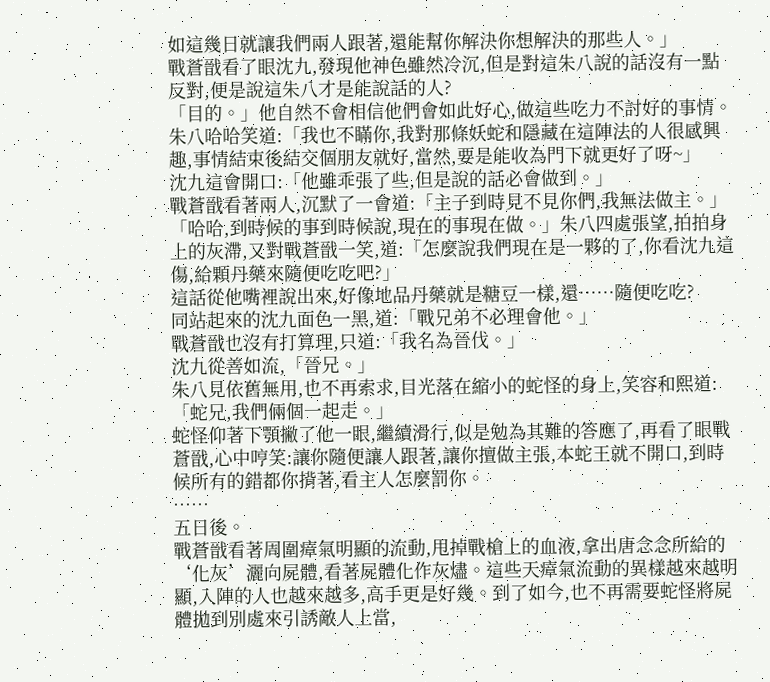如這幾日就讓我們兩人跟著,還能幫你解決你想解決的那些人。」
戰蒼戩看了眼沈九,發現他神色雖然冷沉,但是對這朱八說的話沒有一點反對,便是說這朱八才是能說話的人?
「目的。」他自然不會相信他們會如此好心,做這些吃力不討好的事情。
朱八哈哈笑道:「我也不瞞你,我對那條妖蛇和隱藏在這陣法的人很感興趣,事情結束後結交個朋友就好,當然,要是能收為門下就更好了呀~」
沈九這會開口:「他雖乖張了些,但是說的話必會做到。」
戰蒼戩看著兩人,沉默了一會道:「主子到時見不見你們,我無法做主。」
「哈哈,到時候的事到時候說,現在的事現在做。」朱八四處張望,拍拍身上的灰滯,又對戰蒼戩一笑,道:「怎麼說我們現在是一夥的了,你看沈九這傷,給顆丹藥來隨便吃吃吧?」
這話從他嘴裡說出來,好像地品丹藥就是糖豆一樣,還……隨便吃吃?
同站起來的沈九面色一黑,道:「戰兄弟不必理會他。」
戰蒼戩也沒有打算理,只道:「我名為晉伐。」
沈九從善如流,「晉兄。」
朱八見依舊無用,也不再索求,目光落在縮小的蛇怪的身上,笑容和熙道:「蛇兄,我們倆個一起走。」
蛇怪仰著下顎撇了他一眼,繼續滑行,似是勉為其難的答應了,再看了眼戰蒼戩,心中哼笑:讓你隨便讓人跟著,讓你擅做主張,本蛇王就不開口,到時候所有的錯都你揹著,看主人怎麼罰你。
……
五日後。
戰蒼戩看著周圍瘴氣明顯的流動,甩掉戰槍上的血液,拿出唐念念所給的‘化灰’灑向屍體,看著屍體化作灰燼。這些天瘴氣流動的異樣越來越明顯,入陣的人也越來越多,高手更是好幾。到了如今,也不再需要蛇怪將屍體拋到別處來引誘敵人上當,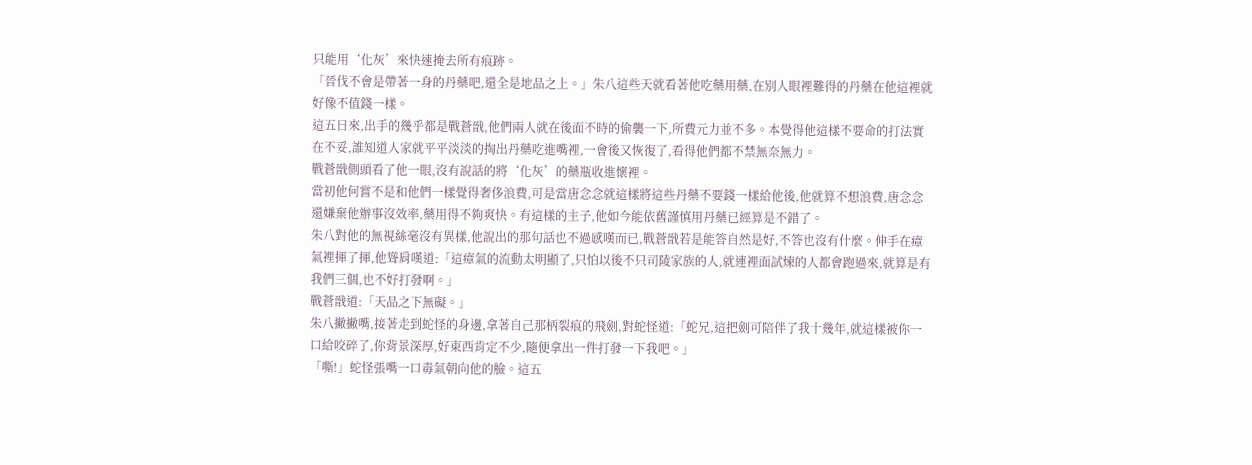只能用‘化灰’來快速掩去所有痕跡。
「晉伐不會是帶著一身的丹藥吧,還全是地品之上。」朱八這些天就看著他吃藥用藥,在別人眼裡難得的丹藥在他這裡就好像不值錢一樣。
這五日來,出手的幾乎都是戰蒼戩,他們兩人就在後面不時的偷襲一下,所費元力並不多。本覺得他這樣不要命的打法實在不妥,誰知道人家就平平淡淡的掏出丹藥吃進嘴裡,一會後又恢復了,看得他們都不禁無奈無力。
戰蒼戩側頭看了他一眼,沒有說話的將‘化灰’的藥瓶收進懷裡。
當初他何嘗不是和他們一樣覺得奢侈浪費,可是當唐念念就這樣將這些丹藥不要錢一樣給他後,他就算不想浪費,唐念念還嫌棄他辦事沒效率,藥用得不夠爽快。有這樣的主子,他如今能依舊謹慎用丹藥已經算是不錯了。
朱八對他的無視絲毫沒有異樣,他說出的那句話也不過感嘆而已,戰蒼戩若是能答自然是好,不答也沒有什麼。伸手在瘴氣裡揮了揮,他聳肩嘆道:「這瘴氣的流動太明顯了,只怕以後不只司陵家族的人,就連裡面試煉的人都會跑過來,就算是有我們三個,也不好打發啊。」
戰蒼戩道:「天品之下無礙。」
朱八撇撇嘴,接著走到蛇怪的身邊,拿著自己那柄裂痕的飛劍,對蛇怪道:「蛇兄,這把劍可陪伴了我十幾年,就這樣被你一口給咬碎了,你背景深厚,好東西肯定不少,隨便拿出一件打發一下我吧。」
「嘶!」蛇怪張嘴一口毒氣朝向他的臉。這五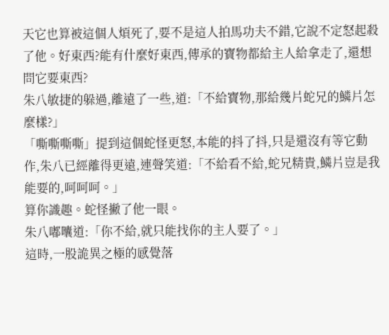天它也算被這個人煩死了,要不是這人拍馬功夫不錯,它說不定怒起殺了他。好東西?能有什麼好東西,傳承的寶物都給主人給拿走了,還想問它要東西?
朱八敏捷的躲過,離遠了一些,道:「不給寶物,那給幾片蛇兄的鱗片怎麼樣?」
「嘶嘶嘶嘶」提到這個蛇怪更怒,本能的抖了抖,只是還沒有等它動作,朱八已經離得更遠,連聲笑道:「不給看不給,蛇兄精貴,鱗片豈是我能要的,呵呵呵。」
算你識趣。蛇怪撇了他一眼。
朱八嘟囔道:「你不給,就只能找你的主人要了。」
這時,一股詭異之極的感覺落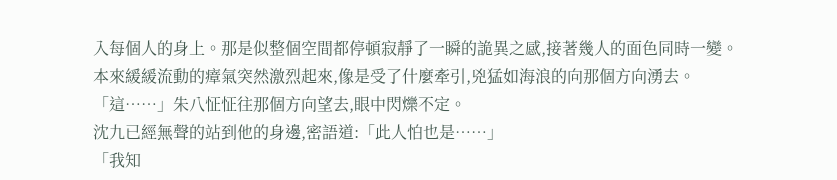入每個人的身上。那是似整個空間都停頓寂靜了一瞬的詭異之感,接著幾人的面色同時一變。
本來緩緩流動的瘴氣突然激烈起來,像是受了什麼牽引,兇猛如海浪的向那個方向湧去。
「這……」朱八怔怔往那個方向望去,眼中閃爍不定。
沈九已經無聲的站到他的身邊,密語道:「此人怕也是……」
「我知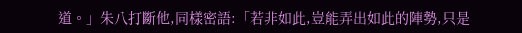道。」朱八打斷他,同樣密語:「若非如此,豈能弄出如此的陣勢,只是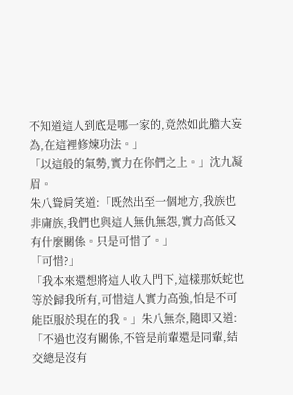不知道這人到底是哪一家的,竟然如此膽大妄為,在這裡修煉功法。」
「以這般的氣勢,實力在你們之上。」沈九凝眉。
朱八聳肩笑道:「既然出至一個地方,我族也非庸族,我們也與這人無仇無怨,實力高低又有什麼關係。只是可惜了。」
「可惜?」
「我本來還想將這人收入門下,這樣那妖蛇也等於歸我所有,可惜這人實力高強,怕是不可能臣服於現在的我。」朱八無奈,隨即又道:「不過也沒有關係,不管是前輩還是同輩,結交總是沒有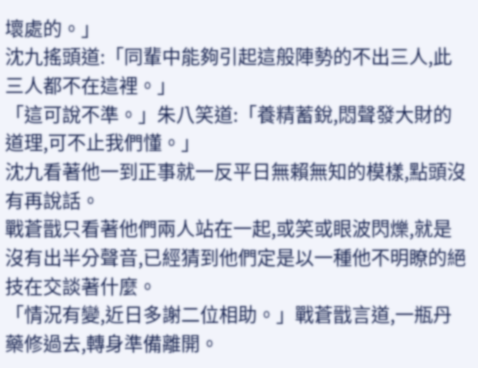壞處的。」
沈九搖頭道:「同輩中能夠引起這般陣勢的不出三人,此三人都不在這裡。」
「這可說不準。」朱八笑道:「養精蓄銳,悶聲發大財的道理,可不止我們懂。」
沈九看著他一到正事就一反平日無賴無知的模樣,點頭沒有再說話。
戰蒼戩只看著他們兩人站在一起,或笑或眼波閃爍,就是沒有出半分聲音,已經猜到他們定是以一種他不明瞭的絕技在交談著什麼。
「情況有變,近日多謝二位相助。」戰蒼戩言道,一瓶丹藥修過去,轉身準備離開。